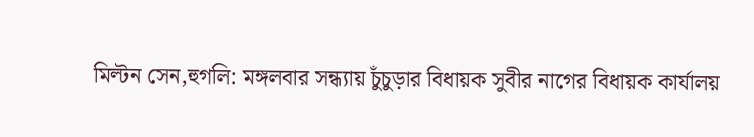মিল্টন সেন,হুগলি: মঙ্গলবার সন্ধ্যায় চুঁচুড়ার বিধায়ক সুবীর নাগের বিধায়ক কার্যালয়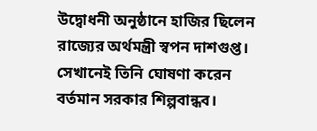উদ্বোধনী অনুষ্ঠানে হাজির ছিলেন রাজ্যের অর্থমন্ত্রী স্বপন দাশগুপ্ত। সেখানেই তিনি ঘোষণা করেন বর্তমান সরকার শিল্পবান্ধব।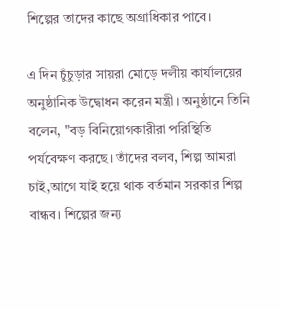শিল্পের তাদের কাছে অগ্রাধিকার পাবে।

এ দিন চুঁচুড়ার সায়রা মোড়ে দলীয় কার্যালয়ের অনুষ্ঠানিক উদ্বোধন করেন মন্ত্রী। অনুষ্ঠানে তিনি বলেন, "বড় বিনিয়োগকারীরা পরিস্থিতি পর্যবেক্ষণ করছে। তাঁদের বলব, শিল্প আমরা চাই,আগে যাই হয়ে থাক বর্তমান সরকার শিল্প বান্ধব। শিল্পের জন্য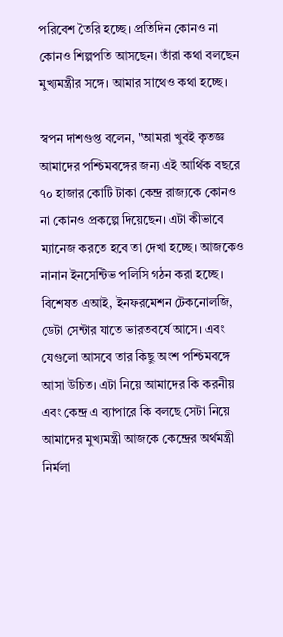পরিবেশ তৈরি হচ্ছে। প্রতিদিন কোনও না কোনও শিল্পপতি আসছেন। তাঁরা কথা বলছেন মুখ্যমন্ত্রীর সঙ্গে। আমার সাথেও কথা হচ্ছে।

স্বপন দাশগুপ্ত বলেন, "আমরা খুবই কৃতজ্ঞ আমাদের পশ্চিমবঙ্গের জন্য এই আর্থিক বছরে ৭০ হাজার কোটি টাকা কেন্দ্র রাজ্যকে কোনও না কোনও প্রকল্পে দিয়েছেন। এটা কীভাবে ম্যানেজ করতে হবে তা দেখা হচ্ছে। আজকেও নানান ইনসেন্টিভ পলিসি গঠন করা হচ্ছে। বিশেষত এআই, ইনফরমেশন টেকনোলজি, ডেটা সেন্টার যাতে ভারতবর্ষে আসে। এবং যেগুলো আসবে তার কিছু অংশ পশ্চিমবঙ্গে আসা উচিত। এটা নিয়ে আমাদের কি করনীয় এবং কেন্দ্র এ ব্যাপারে কি বলছে সেটা নিয়ে আমাদের মুখ্যমন্ত্রী আজকে কেন্দ্রের অর্থমন্ত্রী নির্মলা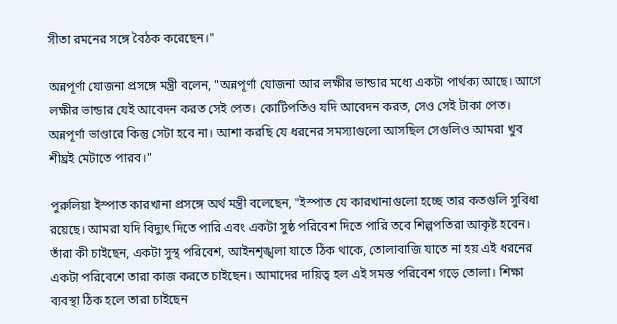সীতা রমনের সঙ্গে বৈঠক করেছেন।"

অন্নপূর্ণা যোজনা প্রসঙ্গে মন্ত্রী বলেন, "অন্নপূর্ণা যোজনা আর লক্ষীর ভান্ডার মধ্যে একটা পার্থক্য আছে। আগে লক্ষীর ভান্ডার যেই আবেদন করত সেই পেত। কোটিপতিও যদি আবেদন করত, সেও সেই টাকা পেত। অন্নপূর্ণা ভাণ্ডারে কিন্তু সেটা হবে না। আশা করছি যে ধরনের সমস্যাগুলো আসছিল সেগুলিও আমরা খুব শীঘ্রই মেটাতে পারব।"

পুরুলিয়া ইস্পাত কারখানা প্রসঙ্গে অর্থ মন্ত্রী বলেছেন, "ইস্পাত যে কারখানাগুলো হচ্ছে তার কতগুলি সুবিধা রয়েছে। আমরা যদি বিদ্যুৎ দিতে পারি এবং একটা সুষ্ঠ পরিবেশ দিতে পারি তবে শিল্পপতিরা আকৃষ্ট হবেন। তাঁরা কী চাইছেন, একটা সুস্থ পরিবেশ, আইনশৃঙ্খলা যাতে ঠিক থাকে, তোলাবাজি যাতে না হয় এই ধরনের একটা পরিবেশে তারা কাজ করতে চাইছেন। আমাদের দায়িত্ব হল এই সমস্ত পরিবেশ গড়ে তোলা। শিক্ষা ব্যবস্থা ঠিক হলে তারা চাইছেন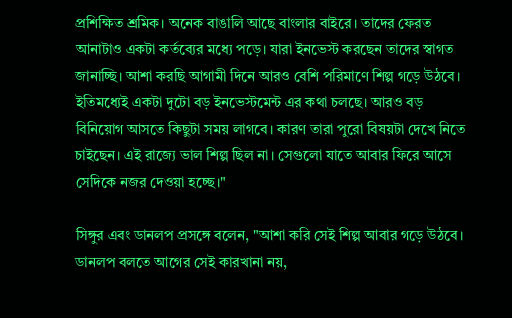প্রশিক্ষিত শ্রমিক। অনেক বাঙালি আছে বাংলার বাইরে। তাদের ফেরত আনাটাও একটা কর্তব্যের মধ্যে পড়ে। যারা ইনভেস্ট করছেন তাদের স্বাগত জানাচ্ছি। আশা করছি আগামী দিনে আরও বেশি পরিমাণে শিল্প গড়ে উঠবে। ইতিমধ্যেই একটা দুটো বড় ইনভেস্টমেন্ট এর কথা চলছে। আরও বড় বিনিয়োগ আসতে কিছুটা সময় লাগবে। কারণ তারা পুরো বিষয়টা দেখে নিতে চাইছেন। এই রাজ্যে ভাল শিল্প ছিল না। সেগুলো যাতে আবার ফিরে আসে সেদিকে নজর দেওয়া হচ্ছে।"

সিঙ্গুর এবং ডানলপ প্রসঙ্গে বলেন, "আশা করি সেই শিল্প আবার গড়ে উঠবে। ডানলপ বলতে আগের সেই কারখানা নয়,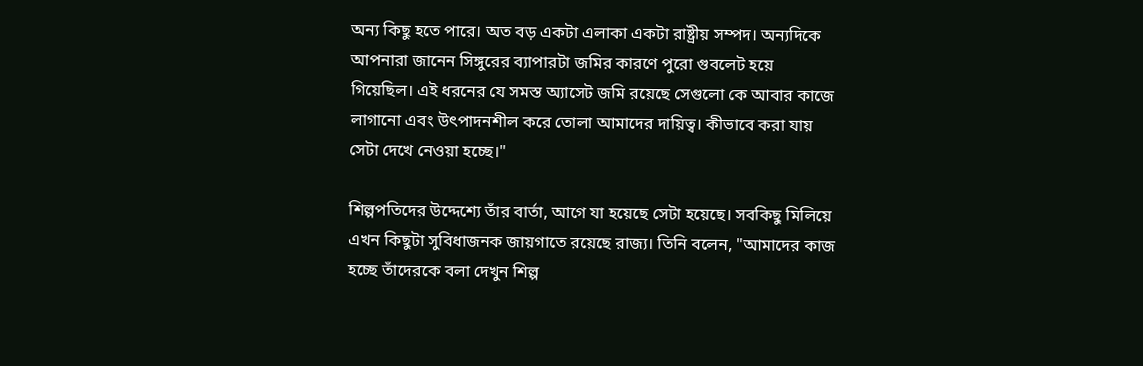অন্য কিছু হতে পারে। অত বড় একটা এলাকা একটা রাষ্ট্রীয় সম্পদ। অন্যদিকে আপনারা জানেন সিঙ্গুরের ব্যাপারটা জমির কারণে পুরো গুবলেট হয়ে গিয়েছিল। এই ধরনের যে সমস্ত অ্যাসেট জমি রয়েছে সেগুলো কে আবার কাজে লাগানো এবং উৎপাদনশীল করে তোলা আমাদের দায়িত্ব। কীভাবে করা যায় সেটা দেখে নেওয়া হচ্ছে।"

শিল্পপতিদের উদ্দেশ্যে তাঁর বার্তা, আগে যা হয়েছে সেটা হয়েছে। সবকিছু মিলিয়ে এখন কিছুটা সুবিধাজনক জায়গাতে রয়েছে রাজ্য। তিনি বলেন, "আমাদের কাজ হচ্ছে তাঁদেরকে বলা দেখুন শিল্প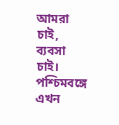আমরা চাই, ব্যবসা চাই। পশ্চিমবঙ্গে এখন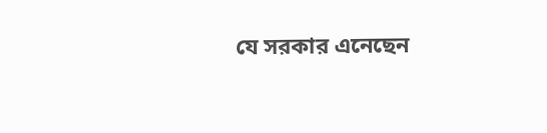যে সরকার এনেছেন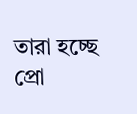তারা হচ্ছে প্রো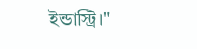ইন্ডাস্ট্রি।"